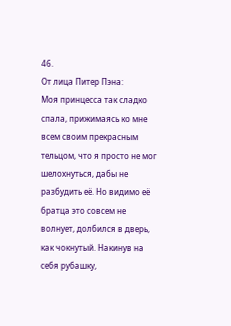46.
От лица Питер Пэна:
Моя принцесса так сладко спала, прижимаясь ко мне всем своим прекрасным тельцом, что я просто не мог шелохнуться, дабы не разбудить её. Но видимо её братца это совсем не волнует, долбился в дверь, как чокнутый. Накинув на себя рубашку,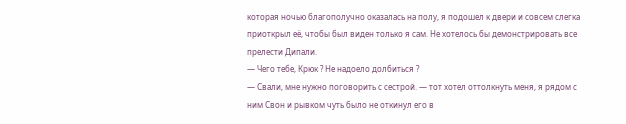которая ночью благополучно оказалась на полу, я подошел к двери и совсем слегка приоткрыл её, чтобы был виден только я сам. Не хотелось бы демонстрировать все прелести Дипали.
— Чего тебе, Крюк ? Не надоело долбиться ?
— Свали, мне нужно поговорить с сестрой. — тот хотел оттолкнуть меня, я рядом с ним Свон и рывком чуть было не откинул его в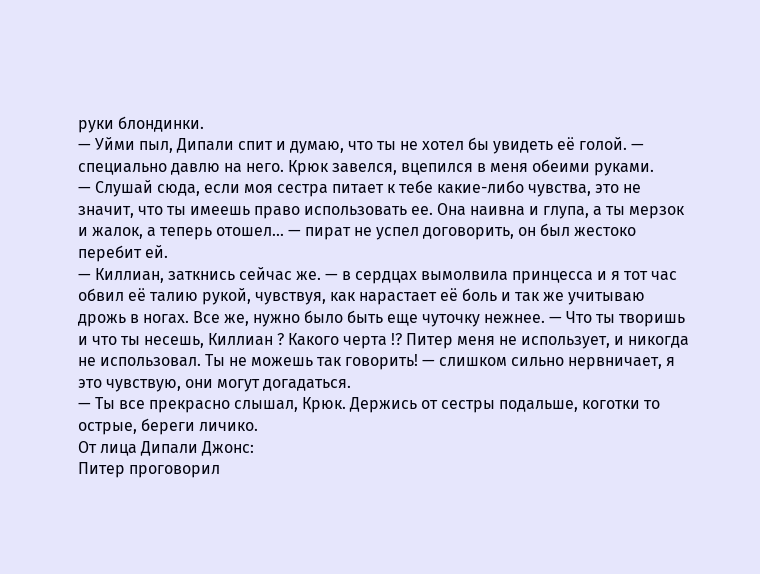руки блондинки.
— Уйми пыл, Дипали спит и думаю, что ты не хотел бы увидеть её голой. — специально давлю на него. Крюк завелся, вцепился в меня обеими руками.
— Слушай сюда, если моя сестра питает к тебе какие-либо чувства, это не значит, что ты имеешь право использовать ее. Она наивна и глупа, а ты мерзок и жалок, а теперь отошел... — пират не успел договорить, он был жестоко перебит ей.
— Киллиан, заткнись сейчас же. — в сердцах вымолвила принцесса и я тот час обвил её талию рукой, чувствуя, как нарастает её боль и так же учитываю дрожь в ногах. Все же, нужно было быть еще чуточку нежнее. — Что ты творишь и что ты несешь, Киллиан ? Какого черта !? Питер меня не использует, и никогда не использовал. Ты не можешь так говорить! — слишком сильно нервничает, я это чувствую, они могут догадаться.
— Ты все прекрасно слышал, Крюк. Держись от сестры подальше, коготки то острые, береги личико.
От лица Дипали Джонс:
Питер проговорил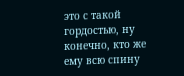это с такой гордостью, ну конечно, кто же ему всю спину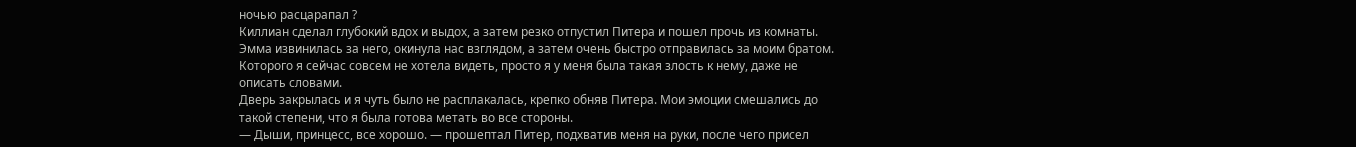ночью расцарапал ?
Киллиан сделал глубокий вдох и выдох, а затем резко отпустил Питера и пошел прочь из комнаты. Эмма извинилась за него, окинула нас взглядом, а затем очень быстро отправилась за моим братом. Которого я сейчас совсем не хотела видеть, просто я у меня была такая злость к нему, даже не описать словами.
Дверь закрылась и я чуть было не расплакалась, крепко обняв Питера. Мои эмоции смешались до такой степени, что я была готова метать во все стороны.
— Дыши, принцесс, все хорошо. — прошептал Питер, подхватив меня на руки, после чего присел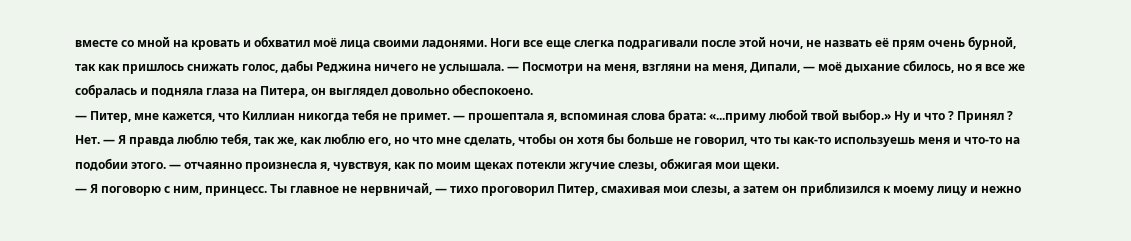вместе со мной на кровать и обхватил моё лица своими ладонями. Ноги все еще слегка подрагивали после этой ночи, не назвать её прям очень бурной, так как пришлось снижать голос, дабы Реджина ничего не услышала. — Посмотри на меня, взгляни на меня, Дипали, — моё дыхание сбилось, но я все же собралась и подняла глаза на Питера, он выглядел довольно обеспокоено.
— Питер, мне кажется, что Киллиан никогда тебя не примет. — прошептала я, вспоминая слова брата: «...приму любой твой выбор.» Ну и что ? Принял ? Нет. — Я правда люблю тебя, так же, как люблю его, но что мне сделать, чтобы он хотя бы больше не говорил, что ты как-то используешь меня и что-то на подобии этого. — отчаянно произнесла я, чувствуя, как по моим щеках потекли жгучие слезы, обжигая мои щеки.
— Я поговорю с ним, принцесс. Ты главное не нервничай, — тихо проговорил Питер, смахивая мои слезы, а затем он приблизился к моему лицу и нежно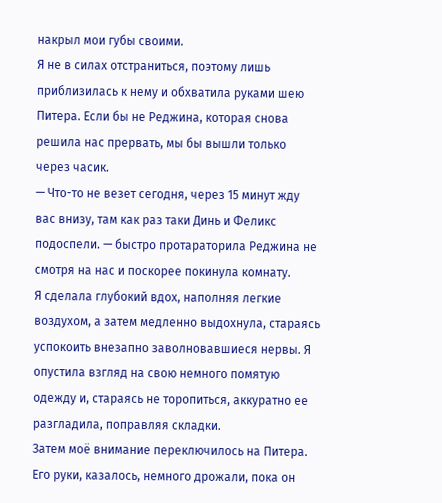накрыл мои губы своими.
Я не в силах отстраниться, поэтому лишь приблизилась к нему и обхватила руками шею Питера. Если бы не Реджина, которая снова решила нас прервать, мы бы вышли только через часик.
— Что-то не везет сегодня, через 15 минут жду вас внизу, там как раз таки Динь и Феликс подоспели. — быстро протараторила Реджина не смотря на нас и поскорее покинула комнату.
Я сделала глубокий вдох, наполняя легкие воздухом, а затем медленно выдохнула, стараясь успокоить внезапно заволновавшиеся нервы. Я опустила взгляд на свою немного помятую одежду и, стараясь не торопиться, аккуратно ее разгладила, поправляя складки.
Затем моё внимание переключилось на Питера. Его руки, казалось, немного дрожали, пока он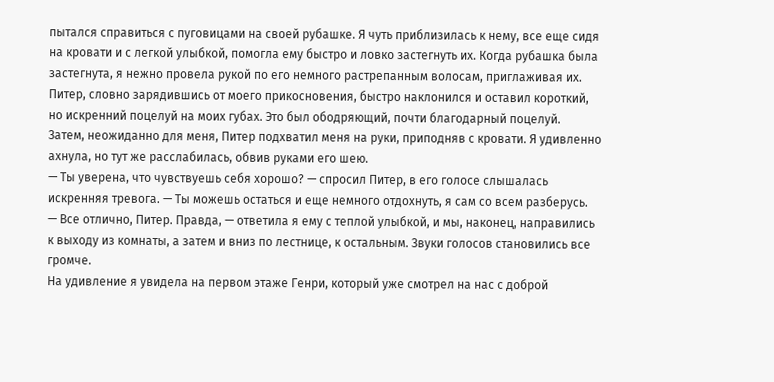пытался справиться с пуговицами на своей рубашке. Я чуть приблизилась к нему, все еще сидя на кровати и с легкой улыбкой, помогла ему быстро и ловко застегнуть их. Когда рубашка была застегнута, я нежно провела рукой по его немного растрепанным волосам, приглаживая их.
Питер, словно зарядившись от моего прикосновения, быстро наклонился и оставил короткий, но искренний поцелуй на моих губах. Это был ободряющий, почти благодарный поцелуй.
Затем, неожиданно для меня, Питер подхватил меня на руки, приподняв с кровати. Я удивленно ахнула, но тут же расслабилась, обвив руками его шею.
— Ты уверена, что чувствуешь себя хорошо? — спросил Питер, в его голосе слышалась искренняя тревога. — Ты можешь остаться и еще немного отдохнуть, я сам со всем разберусь.
— Все отлично, Питер. Правда, — ответила я ему с теплой улыбкой, и мы, наконец, направились к выходу из комнаты, а затем и вниз по лестнице, к остальным. Звуки голосов становились все громче.
На удивление я увидела на первом этаже Генри, который уже смотрел на нас с доброй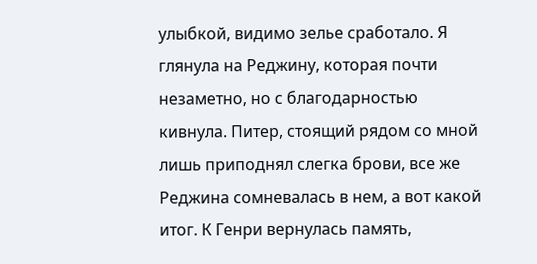улыбкой, видимо зелье сработало. Я глянула на Реджину, которая почти незаметно, но с благодарностью кивнула. Питер, стоящий рядом со мной лишь приподнял слегка брови, все же Реджина сомневалась в нем, а вот какой итог. К Генри вернулась память,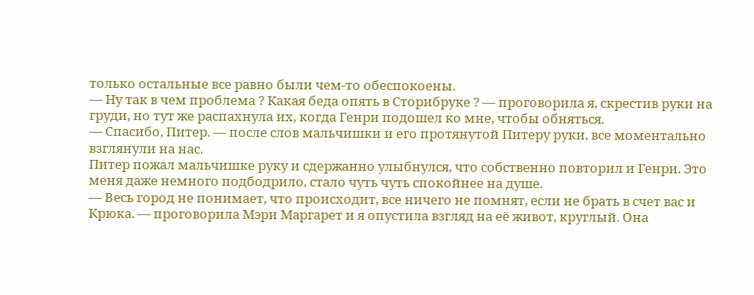только остальные все равно были чем-то обеспокоены.
— Ну так в чем проблема ? Какая беда опять в Сторибруке ? — проговорила я, скрестив руки на груди, но тут же распахнула их, когда Генри подошел ко мне, чтобы обняться.
— Спасибо, Питер. — после слов мальчишки и его протянутой Питеру руки, все моментально взглянули на нас.
Питер пожал мальчишке руку и сдержанно улыбнулся, что собственно повторил и Генри. Это меня даже немного подбодрило, стало чуть чуть спокойнее на душе.
— Весь город не понимает, что происходит, все ничего не помнят, если не брать в счет вас и Крюка. — проговорила Мэри Маргарет и я опустила взгляд на её живот, круглый. Она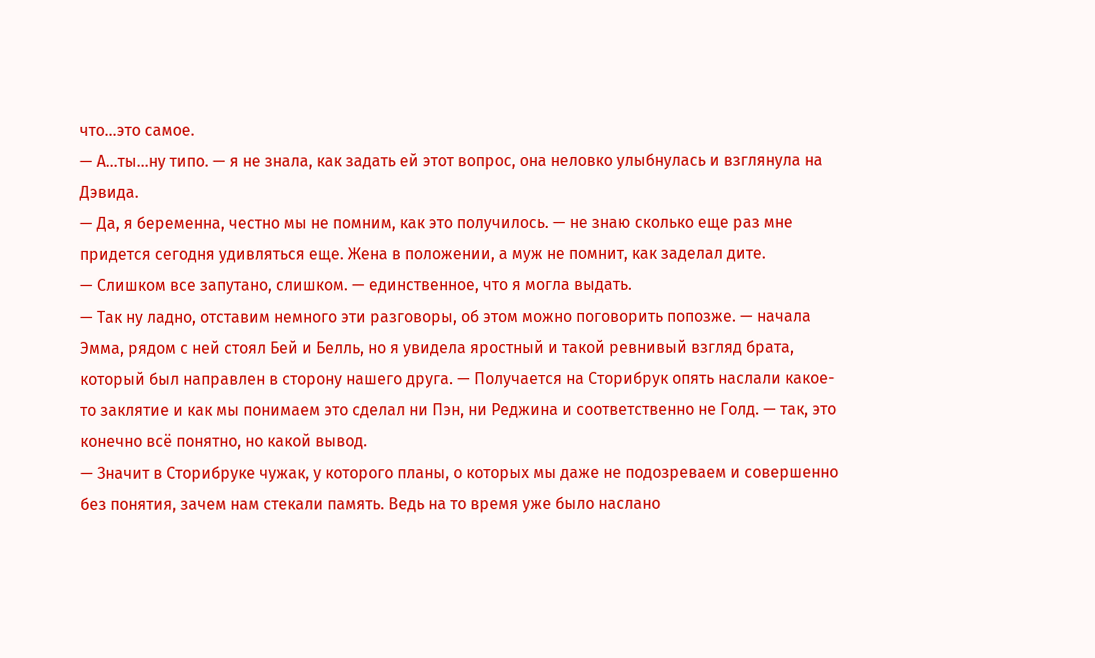что...это самое.
— А...ты...ну типо. — я не знала, как задать ей этот вопрос, она неловко улыбнулась и взглянула на Дэвида.
— Да, я беременна, честно мы не помним, как это получилось. — не знаю сколько еще раз мне придется сегодня удивляться еще. Жена в положении, а муж не помнит, как заделал дите.
— Слишком все запутано, слишком. — единственное, что я могла выдать.
— Так ну ладно, отставим немного эти разговоры, об этом можно поговорить попозже. — начала Эмма, рядом с ней стоял Бей и Белль, но я увидела яростный и такой ревнивый взгляд брата, который был направлен в сторону нашего друга. — Получается на Сторибрук опять наслали какое-то заклятие и как мы понимаем это сделал ни Пэн, ни Реджина и соответственно не Голд. — так, это конечно всё понятно, но какой вывод.
— Значит в Сторибруке чужак, у которого планы, о которых мы даже не подозреваем и совершенно без понятия, зачем нам стекали память. Ведь на то время уже было наслано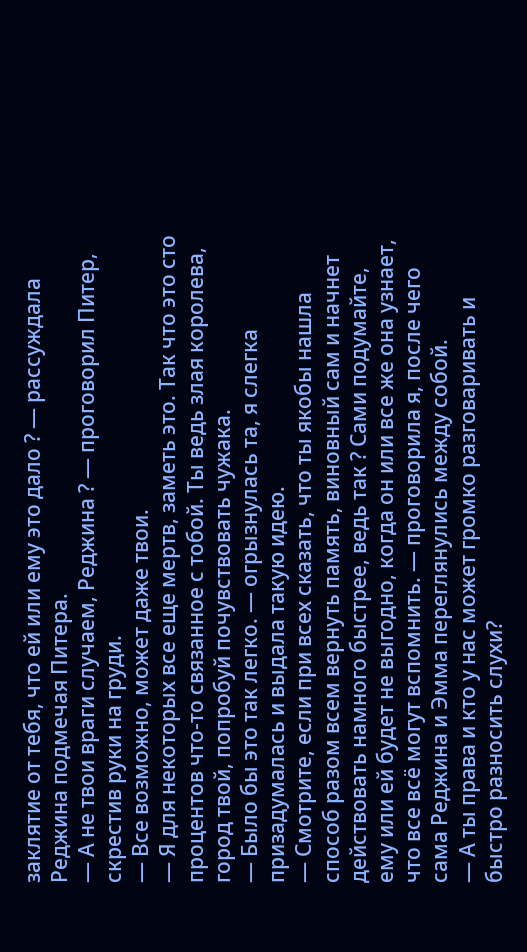заклятие от тебя, что ей или ему это дало ? — рассуждала Реджина подмечая Питера.
— А не твои враги случаем, Реджина ? — проговорил Питер, скрестив руки на груди.
— Все возможно, может даже твои.
— Я для некоторых все еще мертв, заметь это. Так что это сто процентов что-то связанное с тобой. Ты ведь злая королева, город твой, попробуй почувствовать чужака.
— Было бы это так легко. — огрызнулась та, я слегка призадумалась и выдала такую идею.
— Смотрите, если при всех сказать, что ты якобы нашла способ разом всем вернуть память, виновный сам и начнет действовать намного быстрее, ведь так ? Сами подумайте, ему или ей будет не выгодно, когда он или все же она узнает, что все всё могут вспомнить. — проговорила я, после чего сама Реджина и Эмма переглянулись между собой.
— А ты права и кто у нас может громко разговаривать и быстро разносить слухи?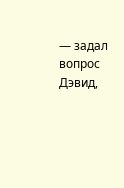— задал вопрос Дэвид,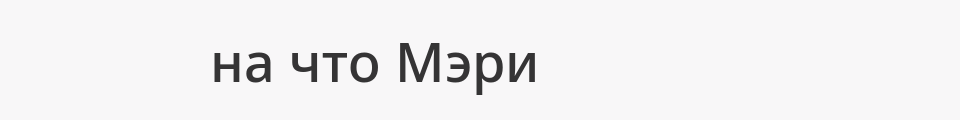на что Мэри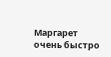Маргарет очень быстро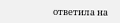ответила на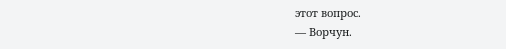этот вопрос.
— Ворчун.